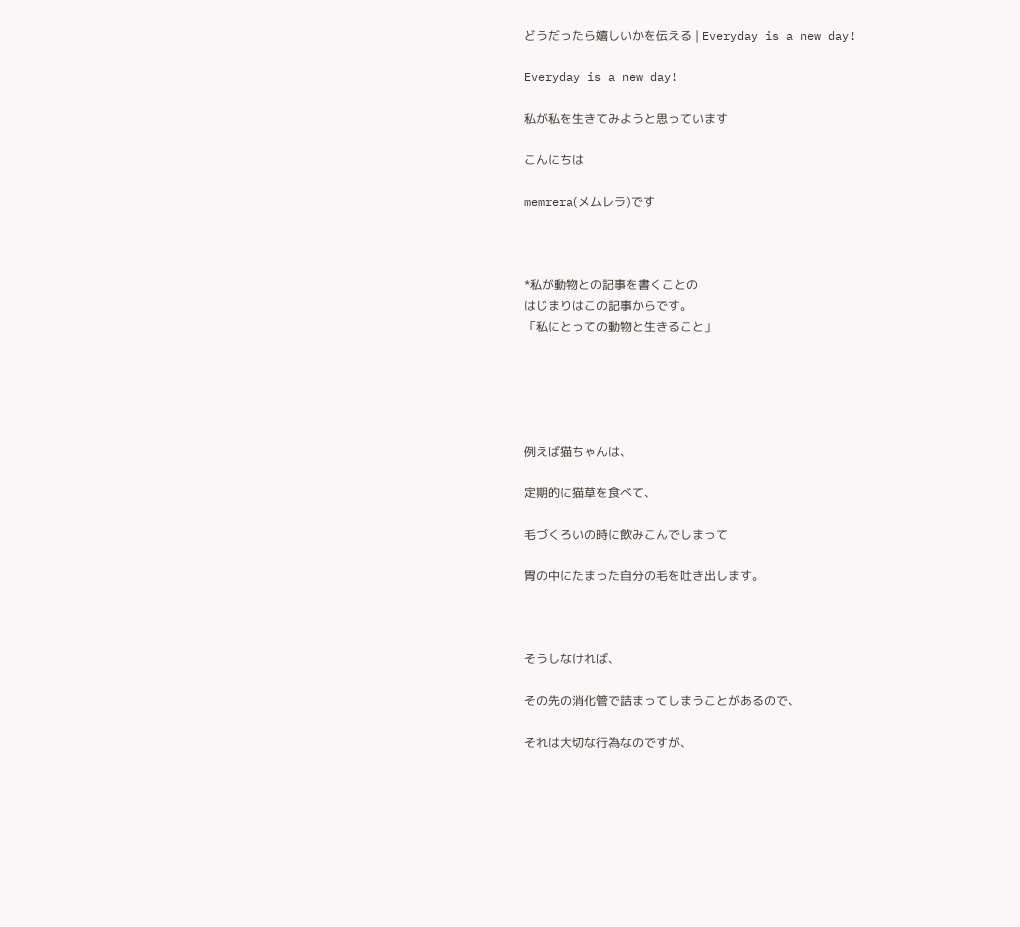どうだったら嬉しいかを伝える | Everyday is a new day!

Everyday is a new day!

私が私を生きてみようと思っています

こんにちは

memrera(メムレラ)です



*私が動物との記事を書くことの
はじまりはこの記事からです。
「私にとっての動物と生きること」





例えば猫ちゃんは、

定期的に猫草を食べて、

毛づくろいの時に飲みこんでしまって

胃の中にたまった自分の毛を吐き出します。



そうしなければ、

その先の消化管で詰まってしまうことがあるので、

それは大切な行為なのですが、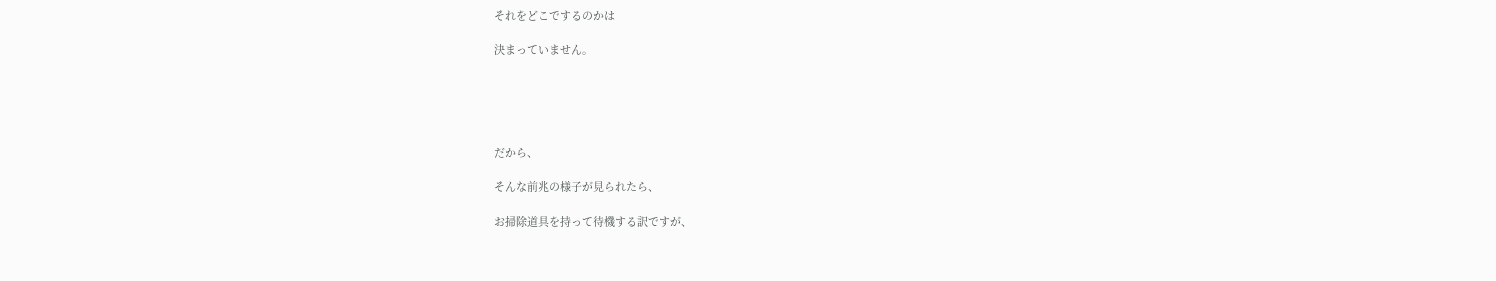それをどこでするのかは

決まっていません。





だから、

そんな前兆の様子が見られたら、

お掃除道具を持って待機する訳ですが、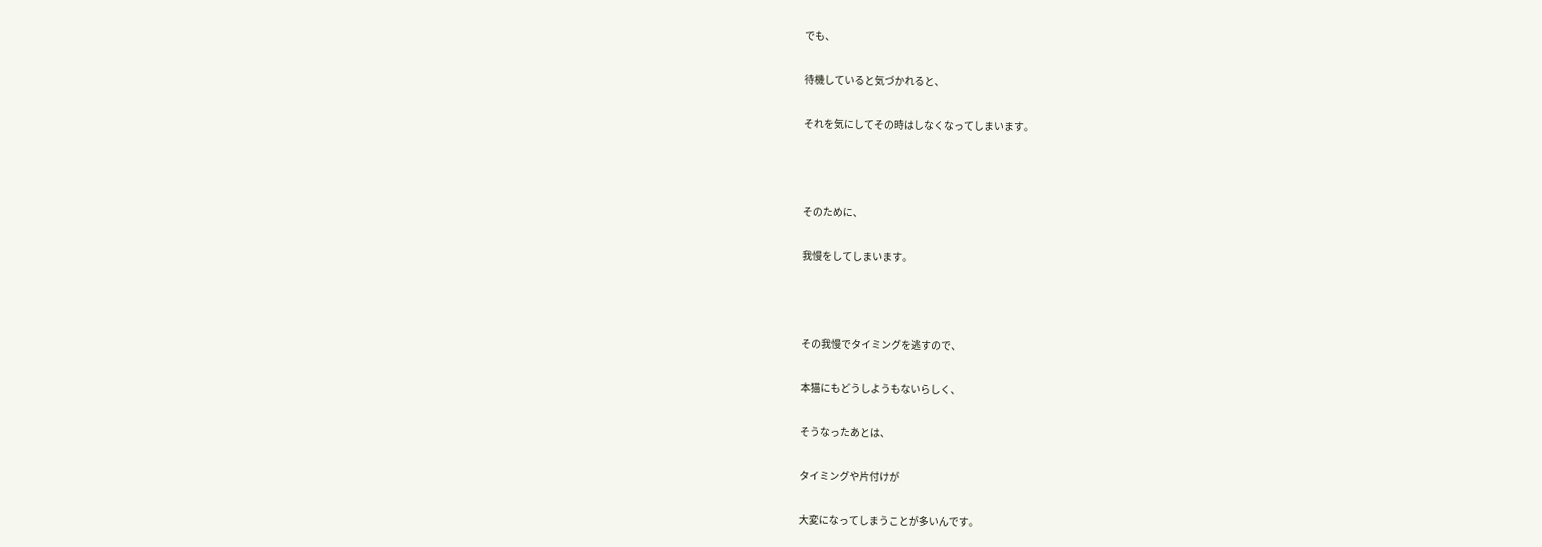でも、

待機していると気づかれると、

それを気にしてその時はしなくなってしまいます。



そのために、

我慢をしてしまいます。



その我慢でタイミングを逃すので、

本猫にもどうしようもないらしく、

そうなったあとは、

タイミングや片付けが

大変になってしまうことが多いんです。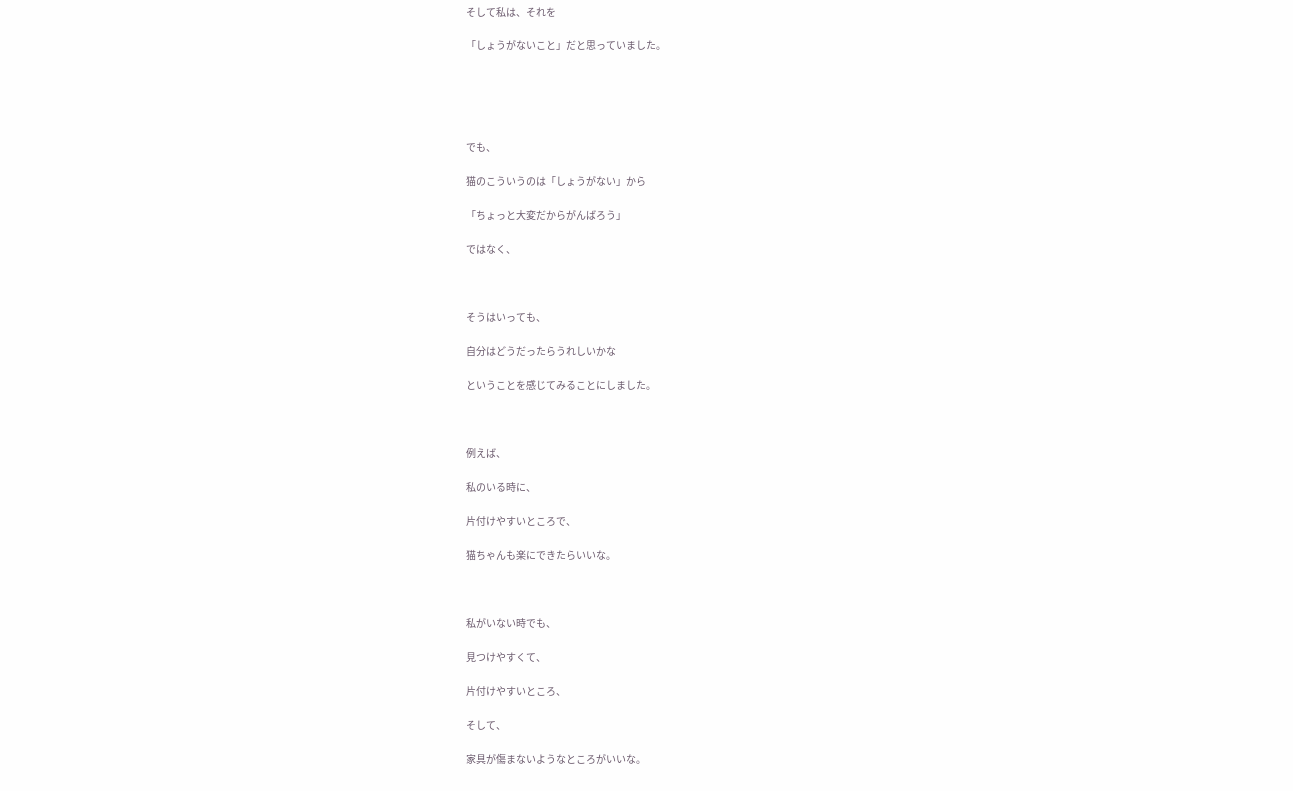そして私は、それを

「しょうがないこと」だと思っていました。





でも、

猫のこういうのは「しょうがない」から

「ちょっと大変だからがんばろう」

ではなく、



そうはいっても、

自分はどうだったらうれしいかな

ということを感じてみることにしました。



例えば、

私のいる時に、

片付けやすいところで、

猫ちゃんも楽にできたらいいな。



私がいない時でも、

見つけやすくて、

片付けやすいところ、

そして、

家具が傷まないようなところがいいな。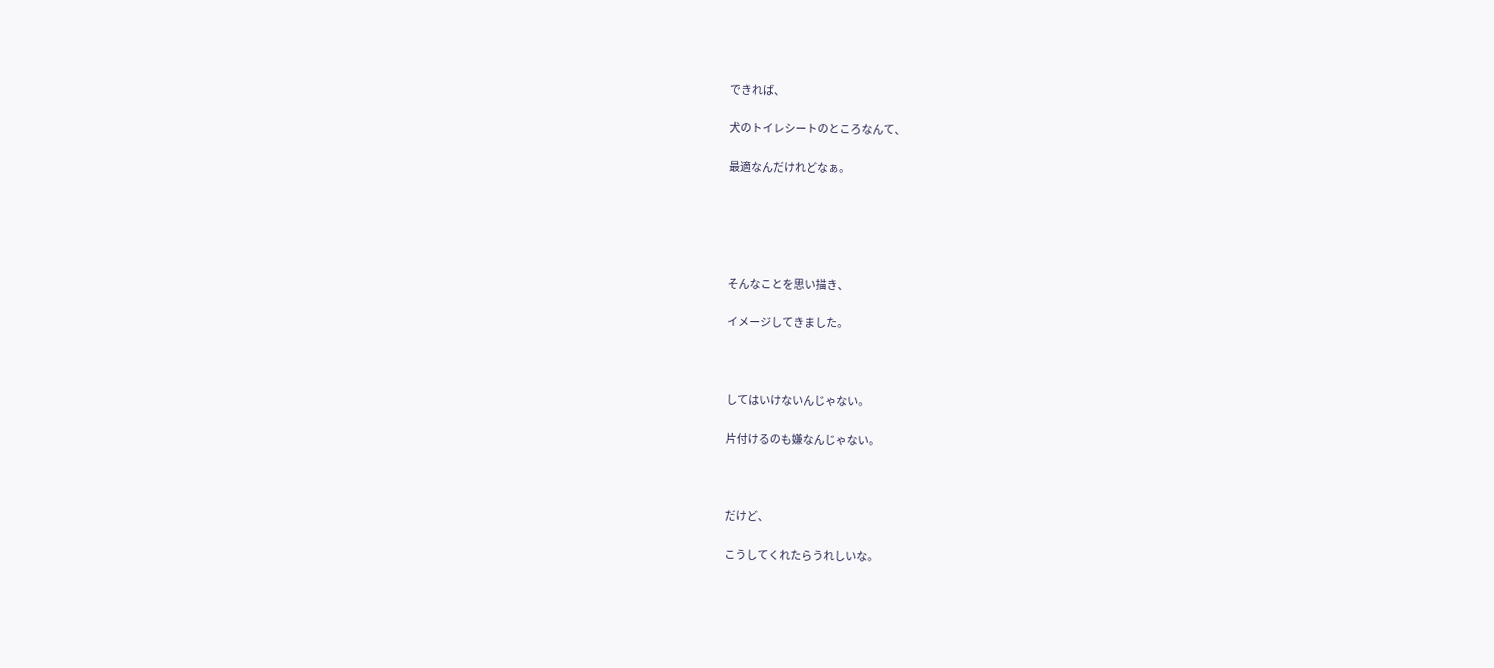できれば、

犬のトイレシートのところなんて、

最適なんだけれどなぁ。





そんなことを思い描き、

イメージしてきました。



してはいけないんじゃない。

片付けるのも嫌なんじゃない。



だけど、

こうしてくれたらうれしいな。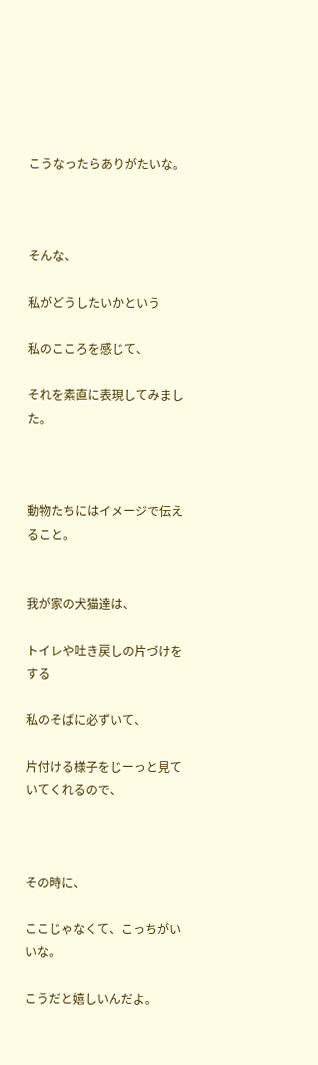こうなったらありがたいな。



そんな、

私がどうしたいかという

私のこころを感じて、

それを素直に表現してみました。



動物たちにはイメージで伝えること。


我が家の犬猫達は、

トイレや吐き戻しの片づけをする

私のそばに必ずいて、

片付ける様子をじーっと見ていてくれるので、



その時に、

ここじゃなくて、こっちがいいな。

こうだと嬉しいんだよ。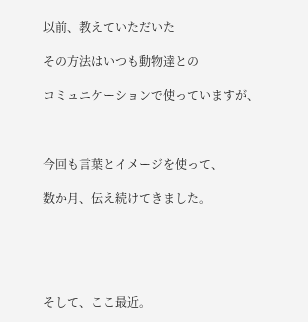以前、教えていただいた

その方法はいつも動物達との

コミュニケーションで使っていますが、



今回も言葉とイメージを使って、

数か月、伝え続けてきました。





そして、ここ最近。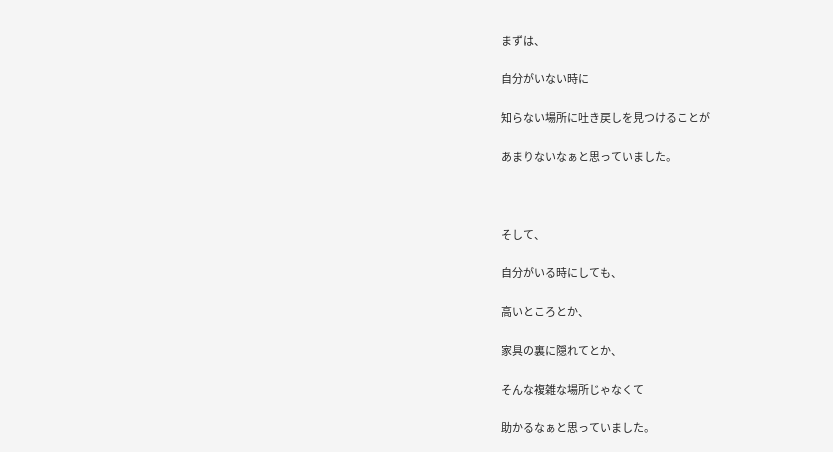まずは、

自分がいない時に

知らない場所に吐き戻しを見つけることが

あまりないなぁと思っていました。



そして、

自分がいる時にしても、

高いところとか、

家具の裏に隠れてとか、

そんな複雑な場所じゃなくて

助かるなぁと思っていました。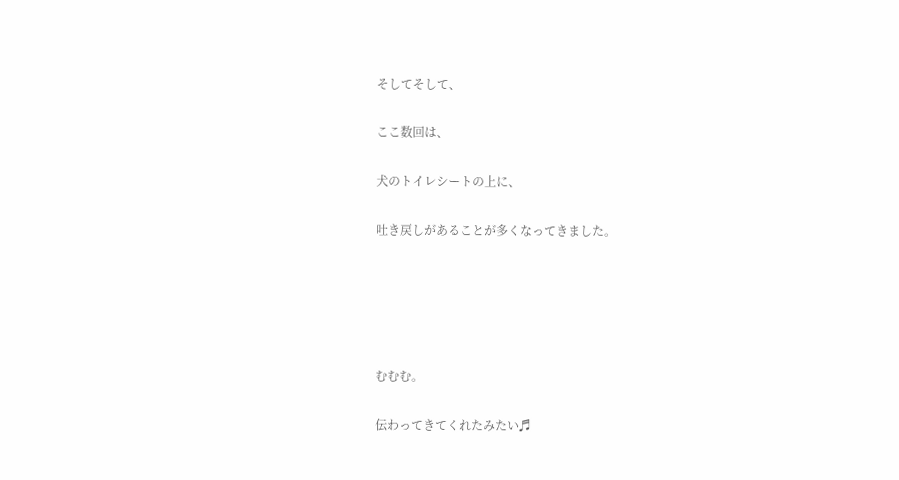そしてそして、

ここ数回は、

犬のトイレシートの上に、

吐き戻しがあることが多くなってきました。





むむむ。

伝わってきてくれたみたい♬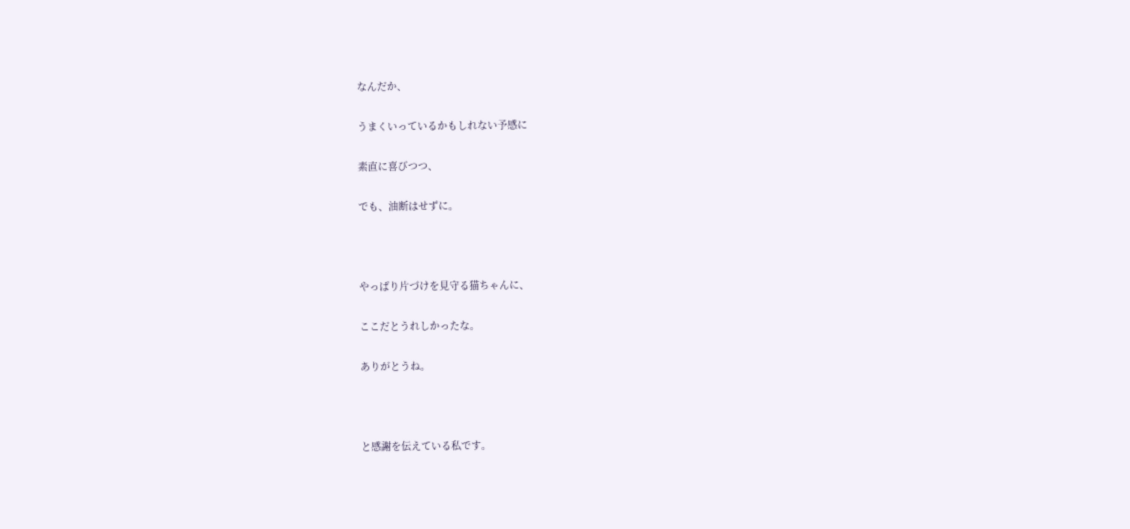なんだか、

うまくいっているかもしれない予感に

素直に喜びつつ、

でも、油断はせずに。



やっぱり片づけを見守る猫ちゃんに、

ここだとうれしかったな。

ありがとうね。



と感謝を伝えている私です。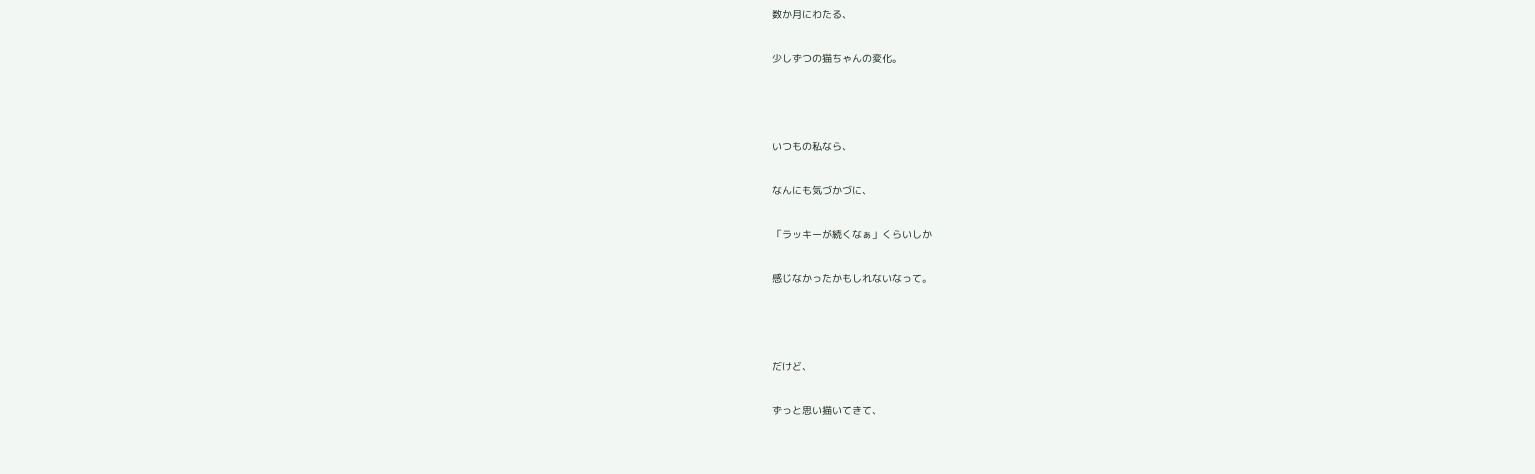数か月にわたる、

少しずつの猫ちゃんの変化。



いつもの私なら、

なんにも気づかづに、

「ラッキーが続くなぁ」くらいしか

感じなかったかもしれないなって。



だけど、

ずっと思い描いてきて、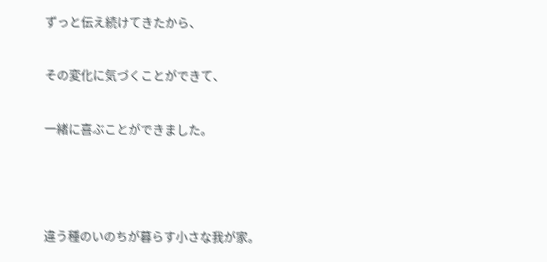ずっと伝え続けてきたから、

その変化に気づくことができて、

一緒に喜ぶことができました。



違う種のいのちが暮らす小さな我が家。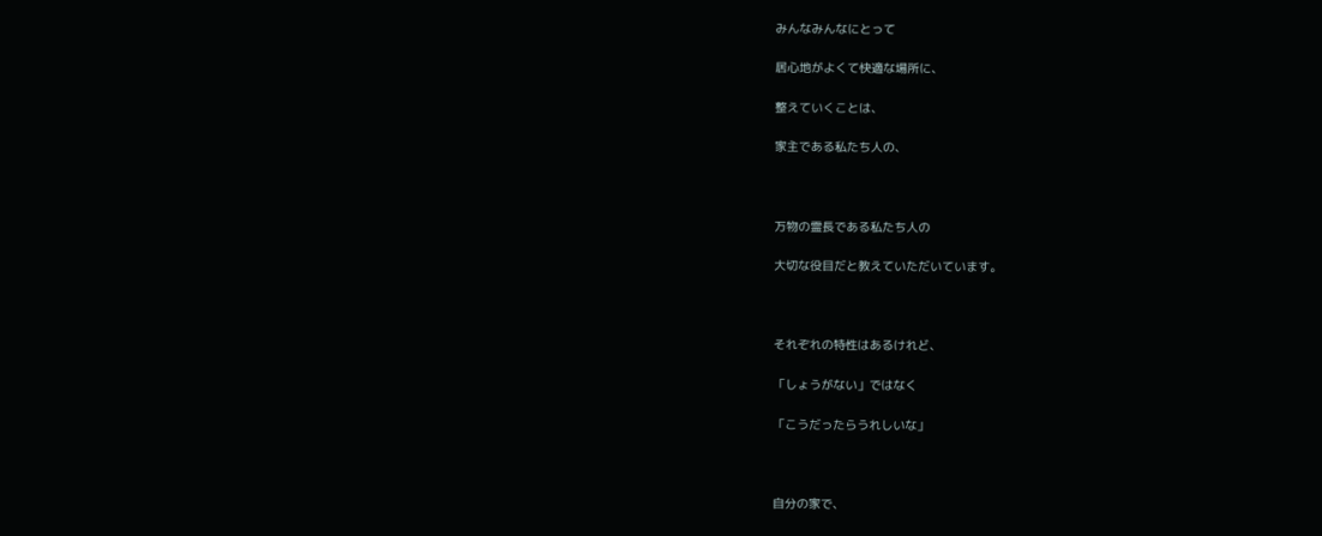みんなみんなにとって

居心地がよくて快適な場所に、

整えていくことは、

家主である私たち人の、



万物の霊長である私たち人の

大切な役目だと教えていただいています。



それぞれの特性はあるけれど、

「しょうがない」ではなく

「こうだったらうれしいな」



自分の家で、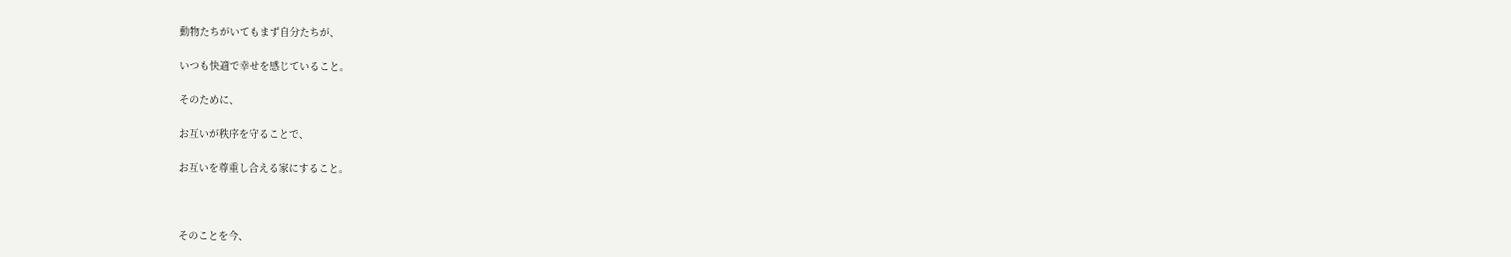動物たちがいてもまず自分たちが、

いつも快適で幸せを感じていること。

そのために、

お互いが秩序を守ることで、

お互いを尊重し合える家にすること。



そのことを今、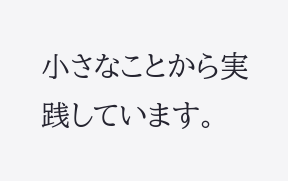小さなことから実践しています。